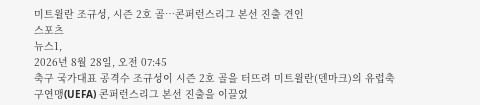미트윌란 조규성, 시즌 2호 골…콘퍼런스리그 본선 진출 견인
스포츠
뉴스1,
2026년 8월 28일, 오전 07:45
축구 국가대표 공격수 조규성이 시즌 2호 골을 터뜨려 미트윌란(덴마크)의 유럽축구연맹(UEFA) 콘퍼런스리그 본선 진출을 이끌었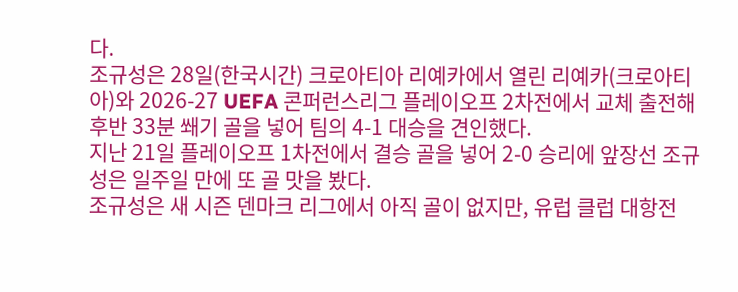다.
조규성은 28일(한국시간) 크로아티아 리예카에서 열린 리예카(크로아티아)와 2026-27 UEFA 콘퍼런스리그 플레이오프 2차전에서 교체 출전해 후반 33분 쐐기 골을 넣어 팀의 4-1 대승을 견인했다.
지난 21일 플레이오프 1차전에서 결승 골을 넣어 2-0 승리에 앞장선 조규성은 일주일 만에 또 골 맛을 봤다.
조규성은 새 시즌 덴마크 리그에서 아직 골이 없지만, 유럽 클럽 대항전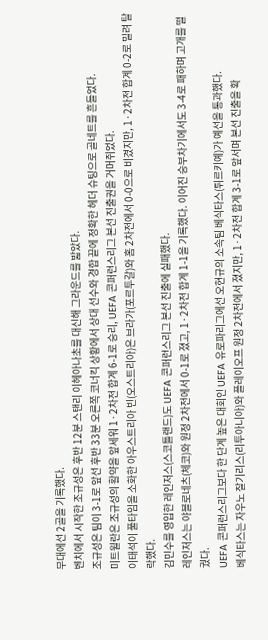무대에선 2골을 기록했다.
벤치에서 시작한 조규성은 후반 12분 스탠리 이헤아나초를 대신해 그라운드를 밟았다.
조규성은 팀이 3-1로 앞선 후반 33분 오른쪽 코너킥 상황에서 상대 선수와 경합 끝에 정확한 헤더 슈팅으로 골네트를 흔들었다.
미트윌란은 조규성의 활약을 앞세워 1·2차전 합계 6-1로 승리, UEFA 콘퍼런스리그 본선 진출권을 거머쥐었다.
이태석이 풀타임을 소화한 아우스트리아 빈(오스트리아)은 브라가(포르투갈)와 홈 2차전에서 0-0으로 비겼지만, 1·2차전 합계 0-2로 밀려 탈락했다.
김민수를 영입한 레인저스(스코틀랜드)도 UEFA 콘퍼런스리그 본선 진출에 실패했다.
레인저스는 야블로네츠(체코)와 원정 2차전에서 0-1로 졌고, 1·2차전 합계 1-1을 기록했다. 이어진 승부차기에서도 3-4로 패하며 고개를 떨궜다.
UEFA 콘퍼런스리그보다 한 단계 높은 대회인 UEFA 유로파리그에선 오현규의 소속팀 베식타스(튀르키예)가 예선을 통과했다.
베식타스는 자우노 잘기리스(리투아니아)와 플레이오프 원정 2차전에서 졌지만, 1·2차전 합계 3-1로 앞서며 본선 진출을 확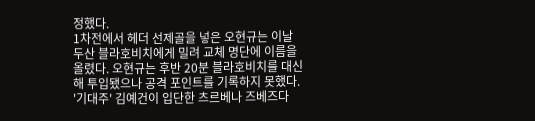정했다.
1차전에서 헤더 선제골을 넣은 오현규는 이날 두산 블라호비치에게 밀려 교체 명단에 이름을 올렸다. 오현규는 후반 20분 블라호비치를 대신해 투입됐으나 공격 포인트를 기록하지 못했다.
'기대주' 김예건이 입단한 츠르베나 즈베즈다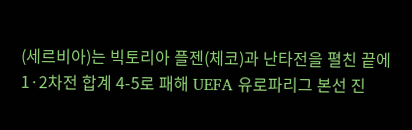(세르비아)는 빅토리아 플젠(체코)과 난타전을 펼친 끝에 1·2차전 합계 4-5로 패해 UEFA 유로파리그 본선 진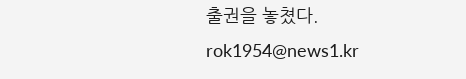출권을 놓쳤다.
rok1954@news1.kr